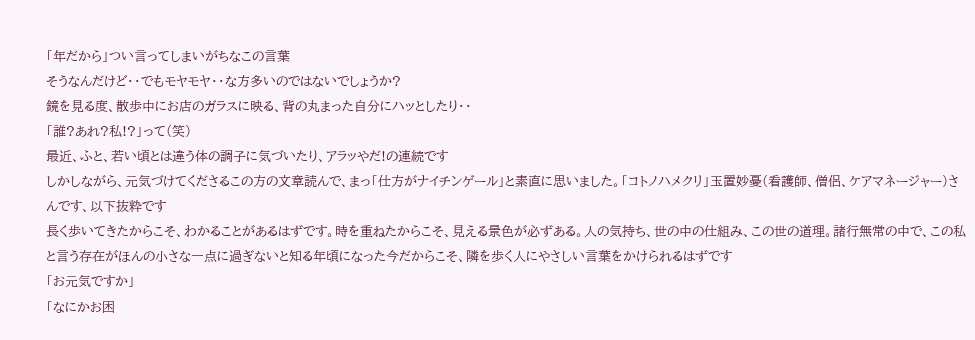「年だから」つい言ってしまいがちなこの言葉
そうなんだけど・・でもモヤモヤ・・な方多いのではないでしょうか?
鏡を見る度、散歩中にお店のガラスに映る、背の丸まった自分にハッとしたり・・
「誰?あれ?私!?」って(笑)
最近、ふと、若い頃とは違う体の調子に気づいたり、アラッやだ!の連続です
しかしながら、元気づけてくださるこの方の文章読んで、まっ「仕方がナイチンゲール」と素直に思いました。「コトノハメクリ」玉置妙憂(看護師、僧侶、ケアマネージャー)さんです、以下抜粋です
長く歩いてきたからこそ、わかることがあるはずです。時を重ねたからこそ、見える景色が必ずある。人の気持ち、世の中の仕組み、この世の道理。諸行無常の中で、この私と言う存在がほんの小さな一点に過ぎないと知る年頃になった今だからこそ、隣を歩く人にやさしい言葉をかけられるはずです
「お元気ですか」
「なにかお困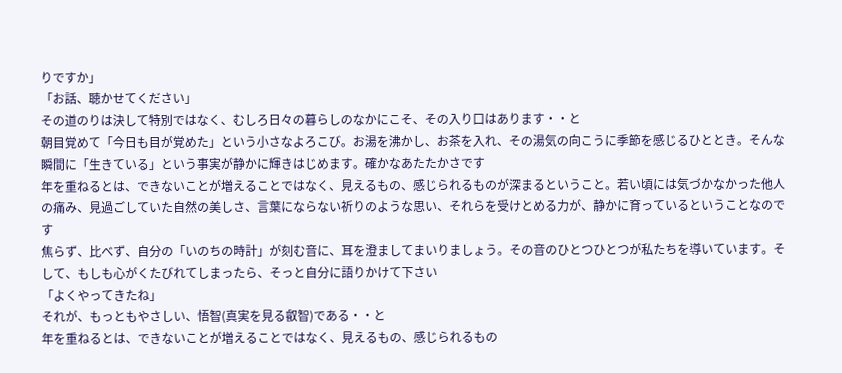りですか」
「お話、聴かせてください」
その道のりは決して特別ではなく、むしろ日々の暮らしのなかにこそ、その入り口はあります・・と
朝目覚めて「今日も目が覚めた」という小さなよろこび。お湯を沸かし、お茶を入れ、その湯気の向こうに季節を感じるひととき。そんな瞬間に「生きている」という事実が静かに輝きはじめます。確かなあたたかさです
年を重ねるとは、できないことが増えることではなく、見えるもの、感じられるものが深まるということ。若い頃には気づかなかった他人の痛み、見過ごしていた自然の美しさ、言葉にならない祈りのような思い、それらを受けとめる力が、静かに育っているということなのです
焦らず、比べず、自分の「いのちの時計」が刻む音に、耳を澄ましてまいりましょう。その音のひとつひとつが私たちを導いています。そして、もしも心がくたびれてしまったら、そっと自分に語りかけて下さい
「よくやってきたね」
それが、もっともやさしい、悟智(真実を見る叡智)である・・と
年を重ねるとは、できないことが増えることではなく、見えるもの、感じられるもの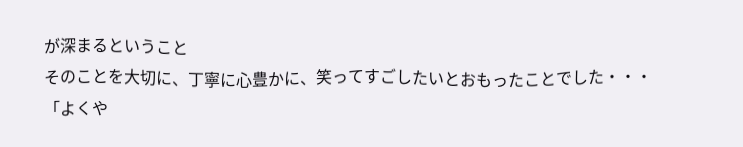が深まるということ
そのことを大切に、丁寧に心豊かに、笑ってすごしたいとおもったことでした・・・
「よくや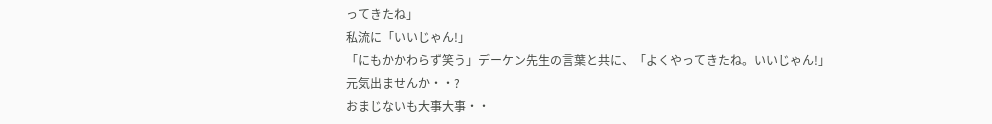ってきたね」
私流に「いいじゃん!」
「にもかかわらず笑う」デーケン先生の言葉と共に、「よくやってきたね。いいじゃん!」
元気出ませんか・・?
おまじないも大事大事・・